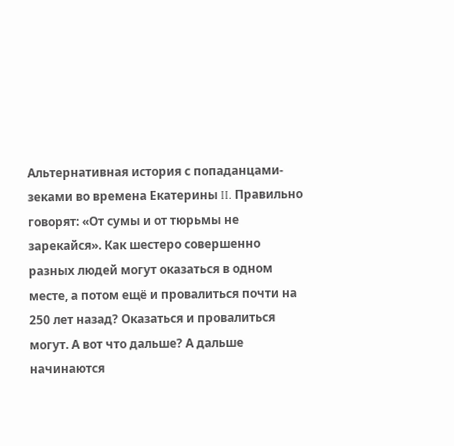Альтернативная история с попаданцами-зеками во времена Екатерины II. Правильно говорят: «От сумы и от тюрьмы не зарекайся». Как шестеро совершенно разных людей могут оказаться в одном месте, а потом ещё и провалиться почти на 250 лет назад? Оказаться и провалиться могут. А вот что дальше? А дальше начинаются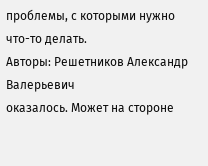проблемы, с которыми нужно что-то делать.
Авторы: Решетников Александр Валерьевич
оказалось. Может на стороне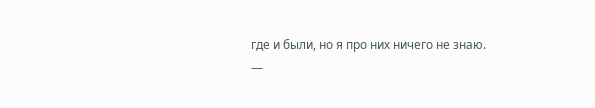где и были, но я про них ничего не знаю.
—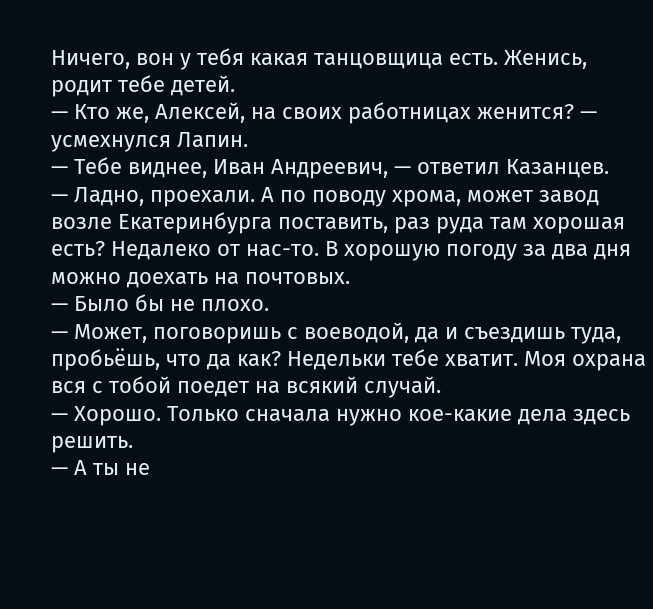Ничего, вон у тебя какая танцовщица есть. Женись, родит тебе детей.
— Кто же, Алексей, на своих работницах женится? — усмехнулся Лапин.
— Тебе виднее, Иван Андреевич, — ответил Казанцев.
— Ладно, проехали. А по поводу хрома, может завод возле Екатеринбурга поставить, раз руда там хорошая есть? Недалеко от нас-то. В хорошую погоду за два дня можно доехать на почтовых.
— Было бы не плохо.
— Может, поговоришь с воеводой, да и съездишь туда, пробьёшь, что да как? Недельки тебе хватит. Моя охрана вся с тобой поедет на всякий случай.
— Хорошо. Только сначала нужно кое-какие дела здесь решить.
— А ты не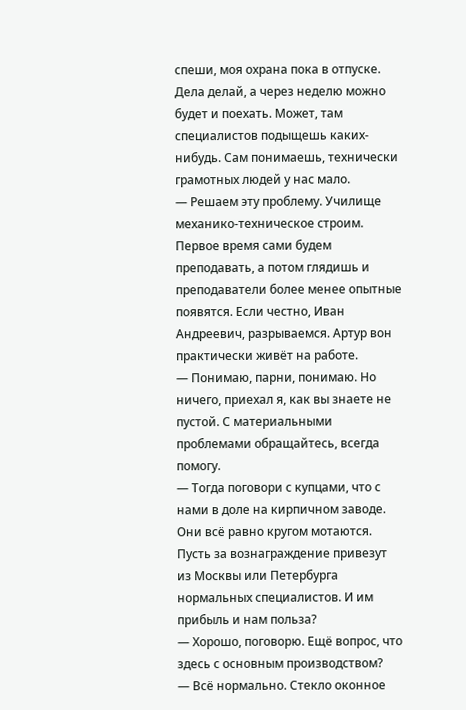спеши, моя охрана пока в отпуске. Дела делай, а через неделю можно будет и поехать. Может, там специалистов подыщешь каких-нибудь. Сам понимаешь, технически грамотных людей у нас мало.
— Решаем эту проблему. Училище механико-техническое строим. Первое время сами будем преподавать, а потом глядишь и преподаватели более менее опытные появятся. Если честно, Иван Андреевич, разрываемся. Артур вон практически живёт на работе.
— Понимаю, парни, понимаю. Но ничего, приехал я, как вы знаете не пустой. С материальными проблемами обращайтесь, всегда помогу.
— Тогда поговори с купцами, что с нами в доле на кирпичном заводе. Они всё равно кругом мотаются. Пусть за вознаграждение привезут из Москвы или Петербурга нормальных специалистов. И им прибыль и нам польза?
— Хорошо, поговорю. Ещё вопрос, что здесь с основным производством?
— Всё нормально. Стекло оконное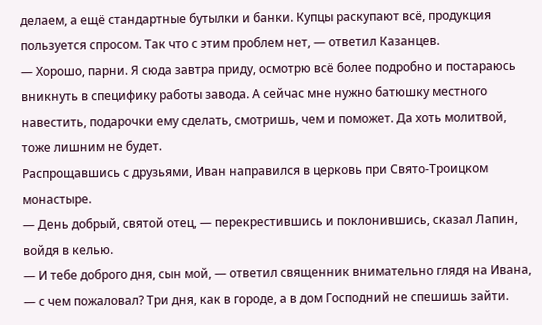делаем, а ещё стандартные бутылки и банки. Купцы раскупают всё, продукция пользуется спросом. Так что с этим проблем нет, — ответил Казанцев.
— Хорошо, парни. Я сюда завтра приду, осмотрю всё более подробно и постараюсь вникнуть в специфику работы завода. А сейчас мне нужно батюшку местного навестить, подарочки ему сделать, смотришь, чем и поможет. Да хоть молитвой, тоже лишним не будет.
Распрощавшись с друзьями, Иван направился в церковь при Свято-Троицком монастыре.
— День добрый, святой отец, — перекрестившись и поклонившись, сказал Лапин, войдя в келью.
— И тебе доброго дня, сын мой, — ответил священник внимательно глядя на Ивана, — с чем пожаловал? Три дня, как в городе, а в дом Господний не спешишь зайти.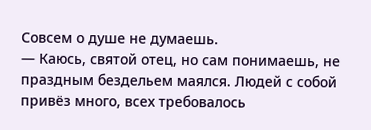Совсем о душе не думаешь.
— Каюсь, святой отец, но сам понимаешь, не праздным бездельем маялся. Людей с собой привёз много, всех требовалось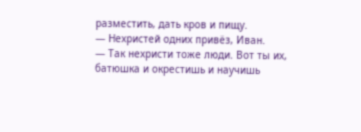разместить, дать кров и пищу.
— Нехристей одних привёз, Иван.
— Так нехристи тоже люди. Вот ты их, батюшка и окрестишь и научишь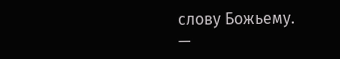слову Божьему.
—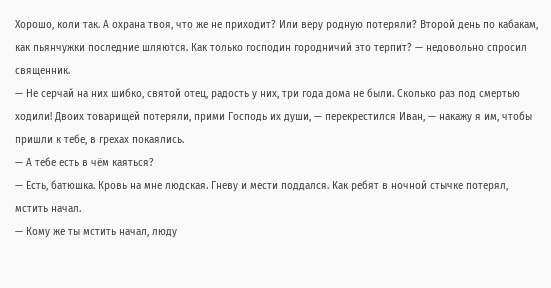Хорошо, коли так. А охрана твоя, что же не приходит? Или веру родную потеряли? Второй день по кабакам, как пьянчужки последние шляются. Как только господин городничий это терпит? — недовольно спросил священник.
— Не серчай на них шибко, святой отец, радость у них, три года дома не были. Сколько раз под смертью ходили! Двоих товарищей потеряли, прими Господь их души, — перекрестился Иван, — накажу я им, чтобы пришли к тебе, в грехах покаялись.
— А тебе есть в чём каяться?
— Есть, батюшка. Кровь на мне людская. Гневу и мести поддался. Как ребят в ночной стычке потерял, мстить начал.
— Кому же ты мстить начал, люду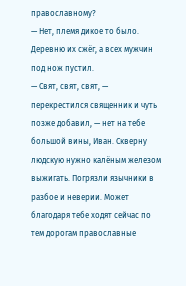православному?
— Нет, племя дикое то было. Деревню их сжёг, а всех мужчин под нож пустил.
— Свят, свят, свят, — перекрестился священник и чуть позже добавил, — нет на тебе большой вины, Иван. Скверну людскую нужно калёным железом выжигать. Погрязли язычники в разбое и неверии. Может благодаря тебе ходят сейчас по тем дорогам православные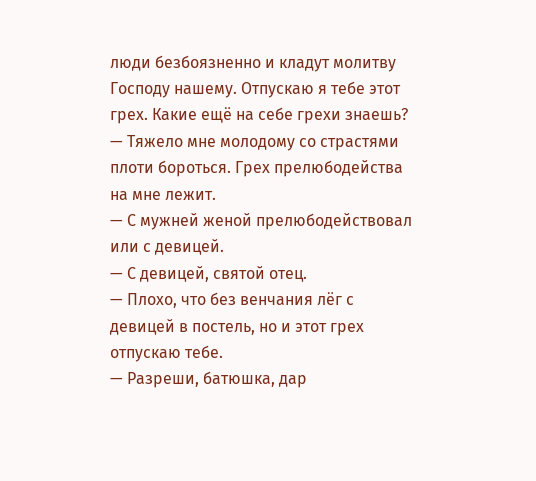люди безбоязненно и кладут молитву Господу нашему. Отпускаю я тебе этот грех. Какие ещё на себе грехи знаешь?
— Тяжело мне молодому со страстями плоти бороться. Грех прелюбодейства на мне лежит.
— С мужней женой прелюбодействовал или с девицей.
— С девицей, святой отец.
— Плохо, что без венчания лёг с девицей в постель, но и этот грех отпускаю тебе.
— Разреши, батюшка, дар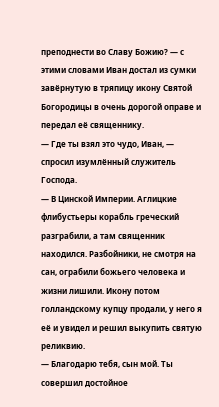преподнести во Славу Божию? — с этими словами Иван достал из сумки завёрнутую в тряпицу икону Святой Богородицы в очень дорогой оправе и передал её священнику.
— Где ты взял это чудо, Иван, — спросил изумлённый служитель Господа.
— В Цинской Империи. Аглицкие флибустьеры корабль греческий разграбили, а там священник находился. Разбойники, не смотря на сан, ограбили божьего человека и жизни лишили. Икону потом голландскому купцу продали, у него я её и увидел и решил выкупить святую реликвию.
— Благодарю тебя, сын мой. Ты совершил достойное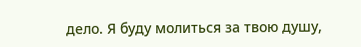дело. Я буду молиться за твою душу,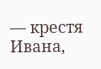— крестя Ивана,